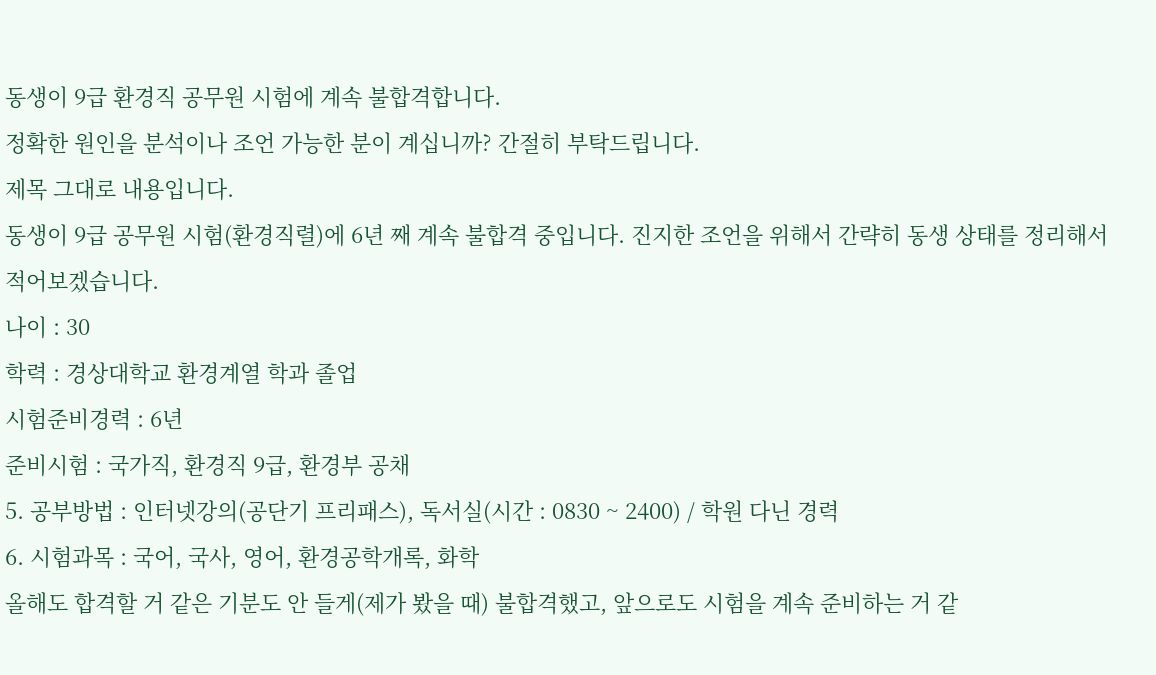동생이 9급 환경직 공무원 시험에 계속 불합격합니다.
정확한 원인을 분석이나 조언 가능한 분이 계십니까? 간절히 부탁드립니다.
제목 그대로 내용입니다.
동생이 9급 공무원 시험(환경직렬)에 6년 째 계속 불합격 중입니다. 진지한 조언을 위해서 간략히 동생 상태를 정리해서 적어보겠습니다.
나이 : 30
학력 : 경상대학교 환경계열 학과 졸업
시험준비경력 : 6년
준비시험 : 국가직, 환경직 9급, 환경부 공채
5. 공부방법 : 인터넷강의(공단기 프리패스), 독서실(시간 : 0830 ~ 2400) / 학원 다닌 경력
6. 시험과목 : 국어, 국사, 영어, 환경공학개록, 화학
올해도 합격할 거 같은 기분도 안 들게(제가 봤을 때) 불합격했고, 앞으로도 시험을 계속 준비하는 거 같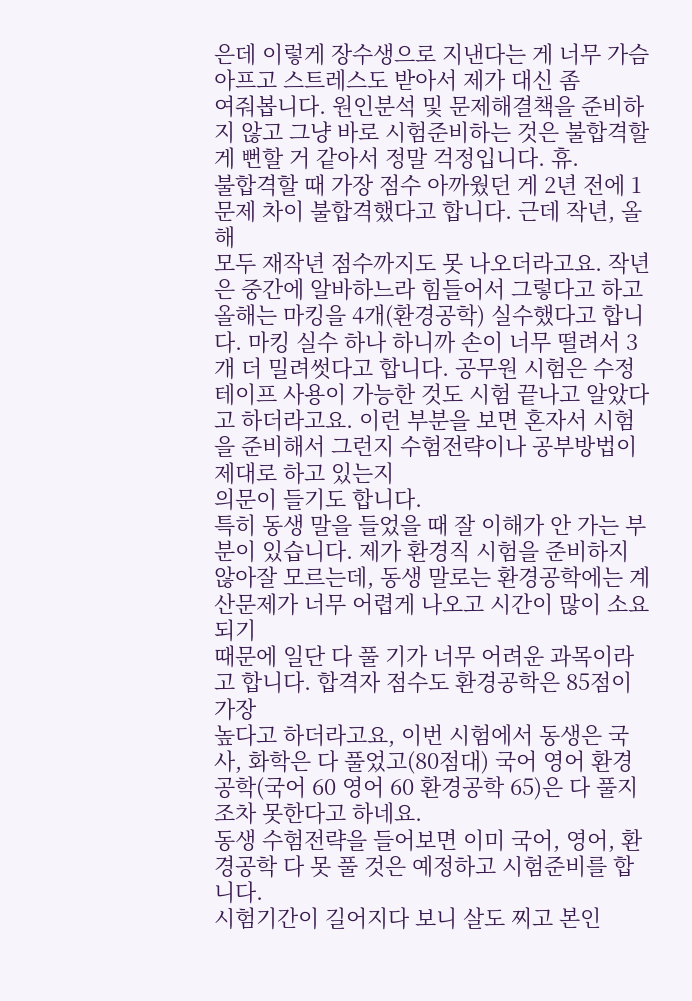은데 이렇게 장수생으로 지낸다는 게 너무 가슴아프고 스트레스도 받아서 제가 대신 좀
여줘봅니다. 원인분석 및 문제해결책을 준비하지 않고 그냥 바로 시험준비하는 것은 불합격할 게 뻔할 거 같아서 정말 걱정입니다. 휴.
불합격할 때 가장 점수 아까웠던 게 2년 전에 1문제 차이 불합격했다고 합니다. 근데 작년, 올해
모두 재작년 점수까지도 못 나오더라고요. 작년은 중간에 알바하느라 힘들어서 그렇다고 하고 올해는 마킹을 4개(환경공학) 실수했다고 합니다. 마킹 실수 하나 하니까 손이 너무 떨려서 3개 더 밀려썻다고 합니다. 공무원 시험은 수정테이프 사용이 가능한 것도 시험 끝나고 알았다고 하더라고요. 이런 부분을 보면 혼자서 시험을 준비해서 그런지 수험전략이나 공부방법이 제대로 하고 있는지
의문이 들기도 합니다.
특히 동생 말을 들었을 때 잘 이해가 안 가는 부분이 있습니다. 제가 환경직 시험을 준비하지 않아잘 모르는데, 동생 말로는 환경공학에는 계산문제가 너무 어렵게 나오고 시간이 많이 소요되기
때문에 일단 다 풀 기가 너무 어려운 과목이라고 합니다. 합격자 점수도 환경공학은 85점이 가장
높다고 하더라고요, 이번 시험에서 동생은 국사, 화학은 다 풀었고(80점대) 국어 영어 환경공학(국어 60 영어 60 환경공학 65)은 다 풀지조차 못한다고 하네요.
동생 수험전략을 들어보면 이미 국어, 영어, 환경공학 다 못 풀 것은 예정하고 시험준비를 합니다.
시험기간이 길어지다 보니 살도 찌고 본인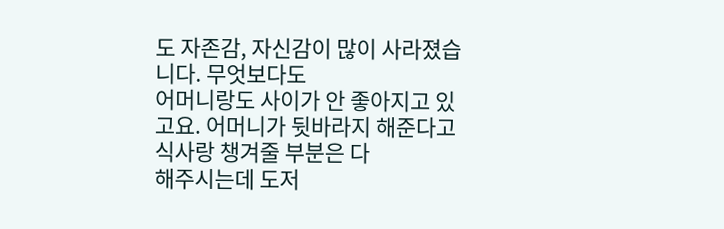도 자존감, 자신감이 많이 사라졌습니다. 무엇보다도
어머니랑도 사이가 안 좋아지고 있고요. 어머니가 뒷바라지 해준다고 식사랑 챙겨줄 부분은 다
해주시는데 도저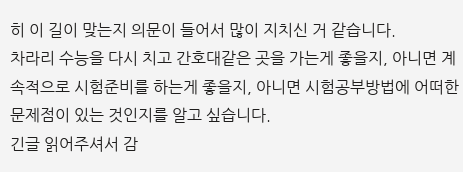히 이 길이 맞는지 의문이 들어서 많이 지치신 거 같습니다.
차라리 수능을 다시 치고 간호대같은 곳을 가는게 좋을지, 아니면 계속적으로 시험준비를 하는게 좋을지, 아니면 시험공부방법에 어떠한 문제점이 있는 것인지를 알고 싶습니다.
긴글 읽어주셔서 감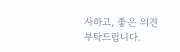사하고, 좋은 의견 부탁드립니다.